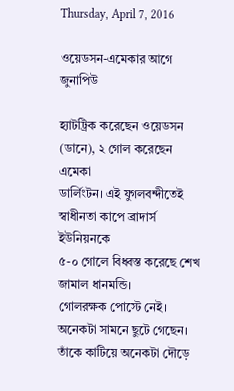Thursday, April 7, 2016

ওয়েডসন-এমেকার আগে জুনাপিউ

হ্যাটট্রিক করেছেন ওয়েডসন (ডানে), ২ গোল করেছেন এমেকা
ডার্লিংটন। এই যুগলবন্দীতেই স্বাধীনতা কাপে ব্রাদার্স ইউনিয়নকে
৫-০ গোলে বিধ্বস্ত করেছে শেখ জামাল ধানমন্ডি।
গোলরক্ষক পোস্টে নেই। অনেকটা সামনে ছুটে গেছেন। তাঁকে কাটিয়ে অনেকটা দৌড়ে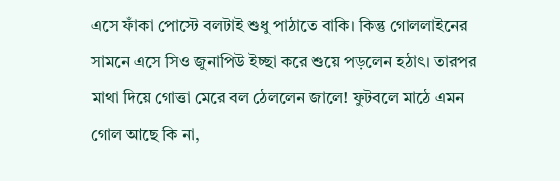এসে ফাঁকা পোস্টে বলটাই শুধু পাঠাতে বাকি। কিন্তু গোললাইনের সামনে এসে সিও জুনাপিউ ইচ্ছা করে শুয়ে পড়লেন হঠাৎ। তারপর মাথা দিয়ে গোত্তা মেরে বল ঠেললেন জালে! ফুটবলে মাঠে এমন গোল আছে কি না,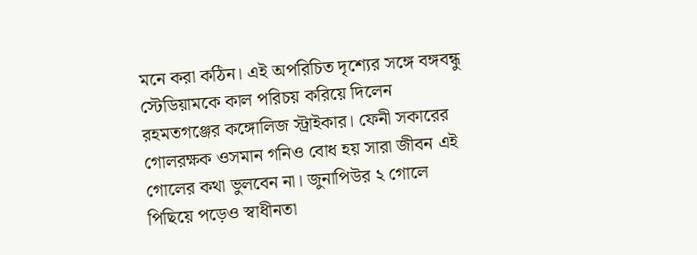মনে করা কঠিন। এই অপরিচিত দৃশ্যের সঙ্গে বঙ্গবন্ধু স্টেডিয়ামকে কাল পরিচয় করিয়ে দিলেন রহমতগঞ্জের কঙ্গোলিজ স্ট্রাইকার। ফেনী সকারের গোলরক্ষক ওসমান গনিও বোধ হয় সারা জীবন এই গোলের কথা ভুলবেন না। জুনাপিউর ২ গোলে পিছিয়ে পড়েও স্বাধীনতা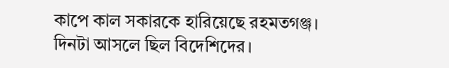কাপে কাল সকারকে হারিয়েছে রহমতগঞ্জ। দিনটা আসলে ছিল বিদেশিদের।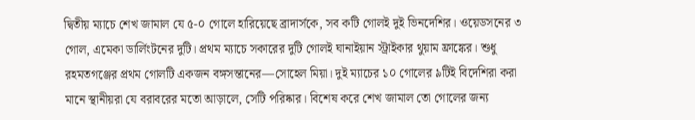দ্বিতীয় ম্যাচে শেখ জামাল যে ৫-০ গোলে হারিয়েছে ব্রাদার্সকে, সব কটি গোলই দুই ভিনদেশির। ওয়েডসনের ৩ গোল, এমেকা ডার্লিংটনের দুটি। প্রথম ম্যাচে সকারের দুটি গোলই ঘানাইয়ান স্ট্রাইকার থুয়াম ফ্রাঙ্কের। শুধু রহমতগঞ্জের প্রথম গোলটি একজন বঙ্গসন্তানের—সোহেল মিয়া। দুই ম্যাচের ১০ গোলের ৯টিই বিদেশিরা করা মানে স্থানীয়রা যে বরাবরের মতো আড়ালে, সেটি পরিষ্কার। বিশেষ করে শেখ জামাল তো গোলের জন্য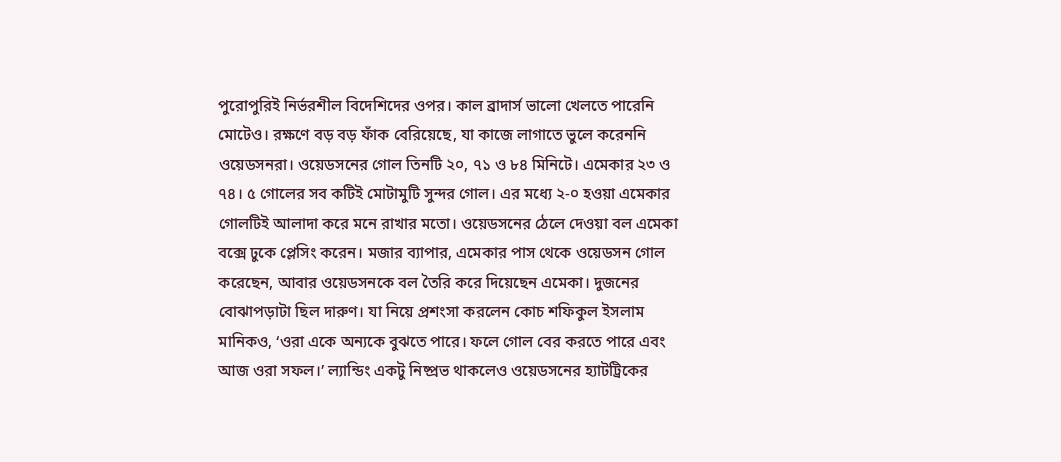পুরোপুরিই নির্ভরশীল বিদেশিদের ওপর। কাল ব্রাদার্স ভালো খেলতে পারেনি মোটেও। রক্ষণে বড় বড় ফাঁক বেরিয়েছে, যা কাজে লাগাতে ভুলে করেননি ওয়েডসনরা। ওয়েডসনের গোল তিনটি ২০, ৭১ ও ৮৪ মিনিটে। এমেকার ২৩ ও ৭৪। ৫ গোলের সব কটিই মোটামুটি সুন্দর গোল। এর মধ্যে ২-০ হওয়া এমেকার গোলটিই আলাদা করে মনে রাখার মতো। ওয়েডসনের ঠেলে দেওয়া বল এমেকা বক্সে ঢুকে প্লেসিং করেন। মজার ব্যাপার, এমেকার পাস থেকে ওয়েডসন গোল করেছেন, আবার ওয়েডসনকে বল তৈরি করে দিয়েছেন এমেকা। দুজনের বোঝাপড়াটা ছিল দারুণ। যা নিয়ে প্রশংসা করলেন কোচ শফিকুল ইসলাম মানিকও, ‘ওরা একে অন্যকে বুঝতে পারে। ফলে গোল বের করতে পারে এবং আজ ওরা সফল।’ ল্যান্ডিং একটু নিষ্প্রভ থাকলেও ওয়েডসনের হ্যাটট্রিকের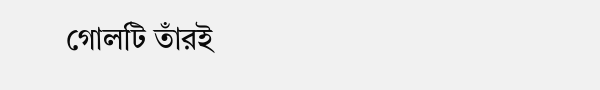গোলটি তাঁরই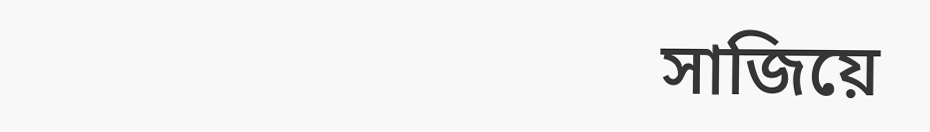সাজিয়ে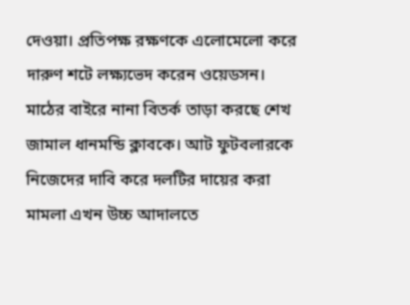দেওয়া। প্রতিপক্ষ রক্ষণকে এলোমেলো করে দারুণ শটে লক্ষ্যভেদ করেন ওয়েডসন। মাঠের বাইরে নানা বিতর্ক তাড়া করছে শেখ জামাল ধানমন্ডি ক্লাবকে। আট ফুটবলারকে নিজেদের দাবি করে দলটির দায়ের করা মামলা এখন উচ্চ আদালতে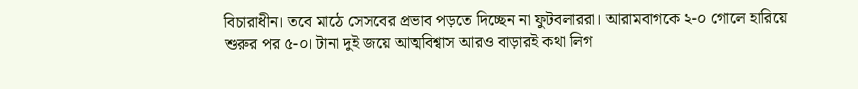বিচারাধীন। তবে মাঠে সেসবের প্রভাব পড়তে দিচ্ছেন না ফুটবলাররা। আরামবাগকে ২-০ গোলে হারিয়ে শুরুর পর ৫-০। টানা দুই জয়ে আত্মবিশ্বাস আরও বাড়ারই কথা লিগ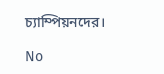চ্যাম্পিয়নদের।

No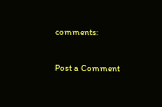comments:

Post a Comment